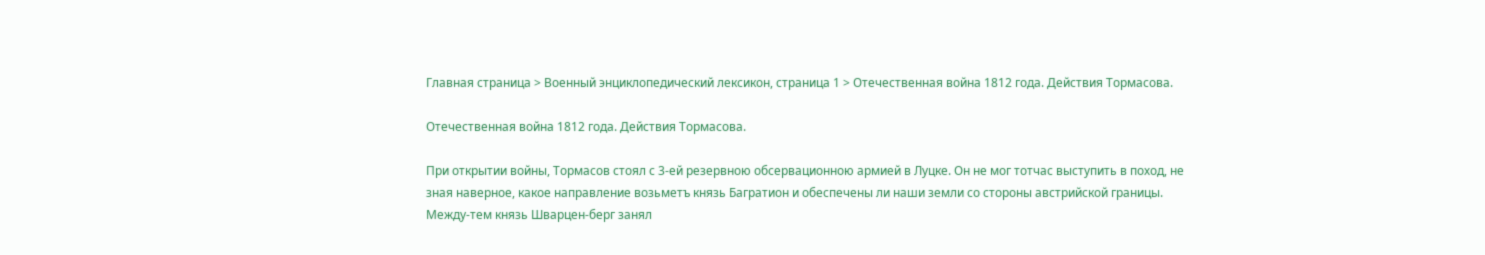Главная страница > Военный энциклопедический лексикон, страница 1 > Отечественная война 1812 года. Действия Тормасова.

Отечественная война 1812 года. Действия Тормасова.

При открытии войны, Тормасов стоял с 3-ей резервною обсервационною армией в Луцке. Он не мог тотчас выступить в поход, не зная наверное, какое направление возьметъ князь Багратион и обеспечены ли наши земли со стороны австрийской границы. Между-тем князь Шварцен-берг занял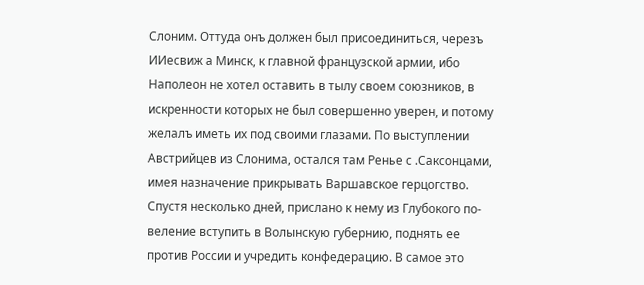Слоним. Оттуда онъ должен был присоединиться, черезъ ИИесвиж а Минск, к главной французской армии, ибо Наполеон не хотел оставить в тылу своем союзников, в искренности которых не был совершенно уверен, и потому желалъ иметь их под своими глазами. По выступлении Австрийцев из Слонима, остался там Ренье с .Саксонцами, имея назначение прикрывать Варшавское герцогство. Спустя несколько дней, прислано к нему из Глубокого по-веление вступить в Волынскую губернию, поднять ее против России и учредить конфедерацию. В самое это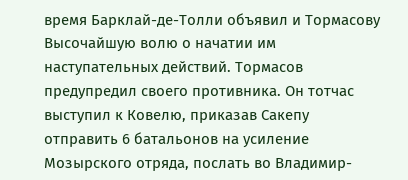время Барклай-де-Толли объявил и Тормасову Высочайшую волю о начатии им наступательных действий. Тормасов предупредил своего противника. Он тотчас выступил к Ковелю, приказав Сакепу отправить 6 батальонов на усиление Мозырского отряда, послать во Владимир-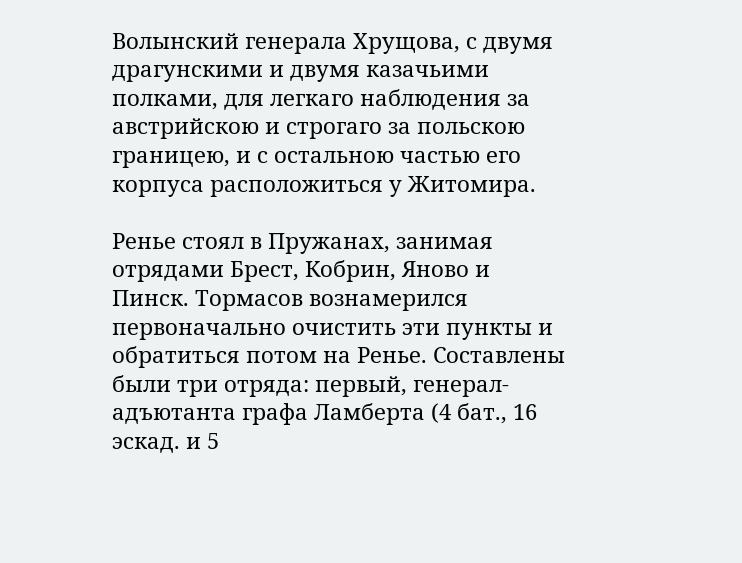Волынский генерала Хрущова, с двумя драгунскими и двумя казачьими полками, для легкаго наблюдения за австрийскою и строгаго за польскою границею, и с остальною частью его корпуса расположиться у Житомира.

Ренье стоял в Пружанах, занимая отрядами Брест, Кобрин, Яново и Пинск. Тормасов вознамерился первоначально очистить эти пункты и обратиться потом на Ренье. Составлены были три отряда: первый, генерал-адъютанта графа Ламберта (4 бат., 16 эскад. и 5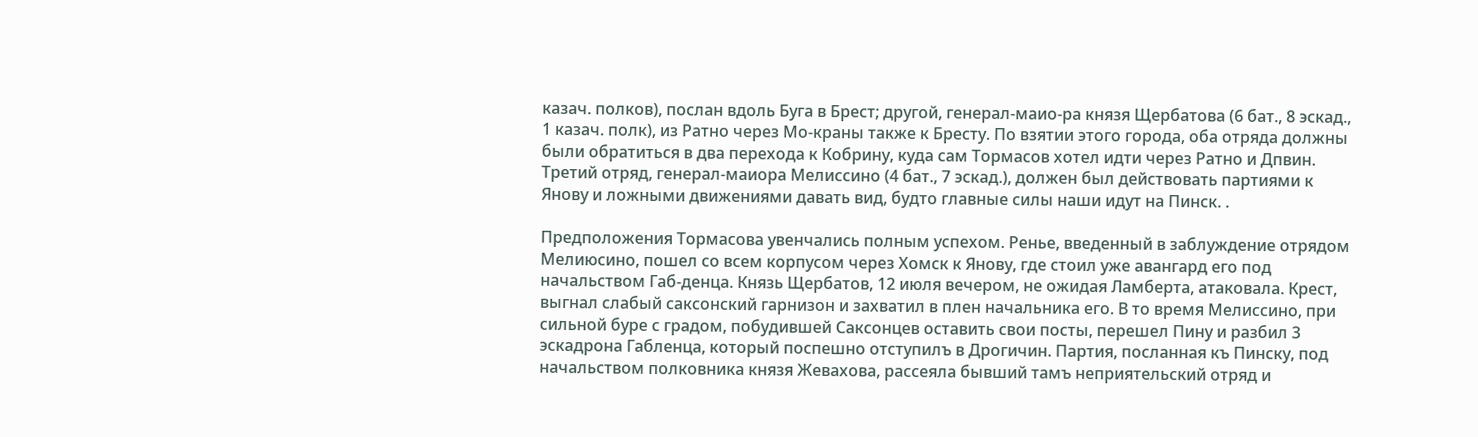казач. полков), послан вдоль Буга в Брест; другой, генерал-маио-ра князя Щербатова (6 бат., 8 эскад., 1 казач. полк), из Ратно через Мо-краны также к Бресту. По взятии этого города, оба отряда должны были обратиться в два перехода к Кобрину, куда сам Тормасов хотел идти через Ратно и Дпвин. Третий отряд, генерал-маиора Мелиссино (4 бат., 7 эскад.), должен был действовать партиями к Янову и ложными движениями давать вид, будто главные силы наши идут на Пинск. .

Предположения Тормасова увенчались полным успехом. Ренье, введенный в заблуждение отрядом Мелиюсино, пошел со всем корпусом через Хомск к Янову, где стоил уже авангард его под начальством Габ-денца. Князь Щербатов, 12 июля вечером, не ожидая Ламберта, атаковала. Крест, выгнал слабый саксонский гарнизон и захватил в плен начальника его. В то время Мелиссино, при сильной буре с градом, побудившей Саксонцев оставить свои посты, перешел Пину и разбил 3 эскадрона Габленца, который поспешно отступилъ в Дрогичин. Партия, посланная къ Пинску, под начальством полковника князя Жевахова, рассеяла бывший тамъ неприятельский отряд и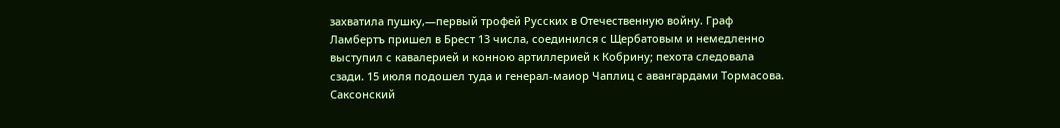захватила пушку,—первый трофей Русских в Отечественную войну. Граф Ламбертъ пришел в Брест 13 числа, соединился с Щербатовым и немедленно выступил с кавалерией и конною артиллерией к Кобрину; пехота следовала сзади. 15 июля подошел туда и генерал-маиор Чаплиц с авангардами Тормасова. Саксонский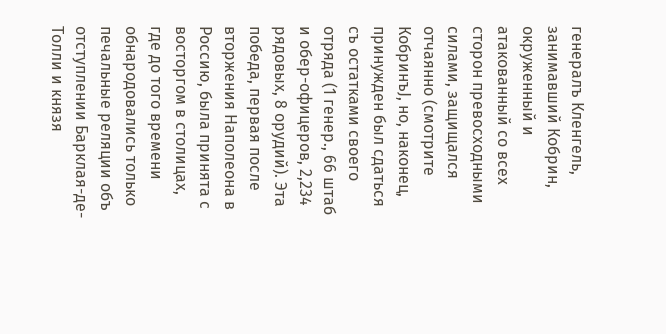генералъ Кленгель, занимавший Кобрин, окруженный и атакованный со всех сторон превосходными силами, защищался отчаянно (смотрите КобринъJ, но, наконец, принужден был сдаться съ остатками своего отряда (1 генер., 66 штаб и обер-офицеров, 2,234 рядовых, 8 орудий). Эта победа, первая после вторжения Наполеона в Россию, была принята с восторгом в столицах, где до того времени обнародовались только печальные реляции объ отступлении Барклая-де-Толли и князя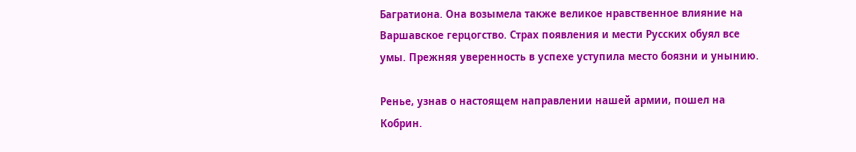Багратиона. Она возымела также великое нравственное влияние на Варшавское герцогство. Страх появления и мести Русских обуял все умы. Прежняя уверенность в успехе уступила место боязни и унынию.

Ренье, узнав о настоящем направлении нашей армии, пошел на Кобрин.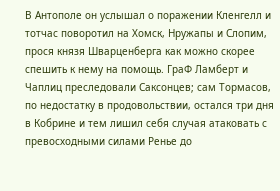В Антополе он услышал о поражении Кленгелл и тотчас поворотил на Хомск, Нружапы и Слопим, прося князя Шварценберга как можно скорее спешить к нему на помощь. ГраФ Ламберт и Чаплиц преследовали Саксонцев; сам Тормасов, по недостатку в продовольствии, остался три дня в Кобрине и тем лишил себя случая атаковать с превосходными силами Ренье до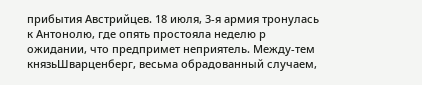прибытия Австрийцев. 18 июля, 3-я армия тронулась к Антонолю, где опять простояла неделю р ожидании, что предпримет неприятель. Между-тем князьШварценберг, весьма обрадованный случаем,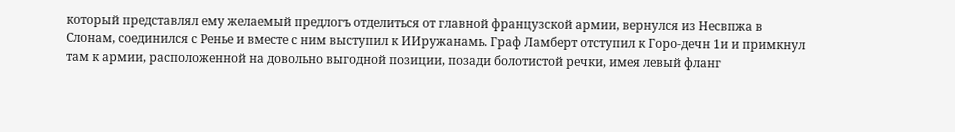который представлял ему желаемый предлогъ отделиться от главной французской армии, вернулся из Несвпжа в Слонам, соединился с Ренье и вместе с ним выступил к ИИружанамь. Граф Ламберт отступил к Горо-дечн 1и и примкнул там к армии, расположенной на довольно выгодной позиции, позади болотистой речки, имея левый фланг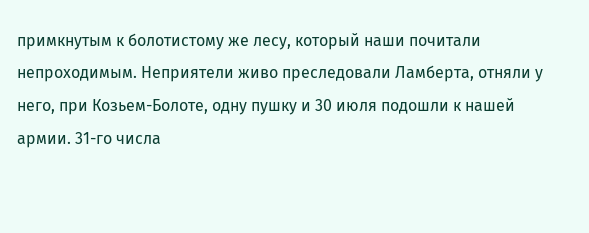примкнутым к болотистому же лесу, который наши почитали непроходимым. Неприятели живо преследовали Ламберта, отняли у него, при Козьем-Болоте, одну пушку и 30 июля подошли к нашей армии. 31-го числа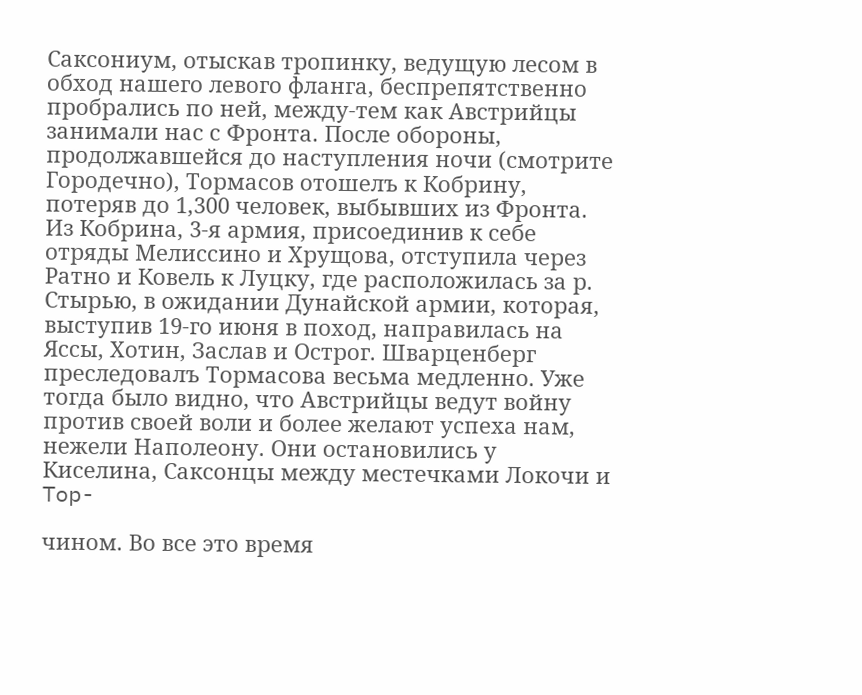Саксониум, отыскав тропинку, ведущую лесом в обход нашего левого фланга, беспрепятственно пробрались по ней, между-тем как Австрийцы занимали нас с Фронта. После обороны, продолжавшейся до наступления ночи (смотрите Городечно), Тормасов отошелъ к Кобрину, потеряв до 1,300 человек, выбывших из Фронта. Из Кобрина, 3-я армия, присоединив к себе отряды Мелиссино и Хрущова, отступила через Ратно и Ковель к Луцку, где расположилась за р. Стырью, в ожидании Дунайской армии, которая, выступив 19-го июня в поход, направилась на Яссы, Хотин, Заслав и Острог. Шварценберг преследовалъ Тормасова весьма медленно. Уже тогда было видно, что Австрийцы ведут войну против своей воли и более желают успеха нам, нежели Наполеону. Они остановились у Киселина, Саксонцы между местечками Локочи и Top-

чином. Во все это время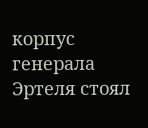корпус генерала Эртеля стоял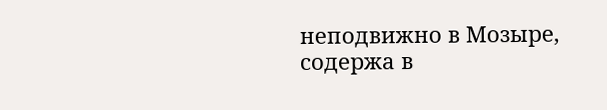неподвижно в Мозыре, содержа в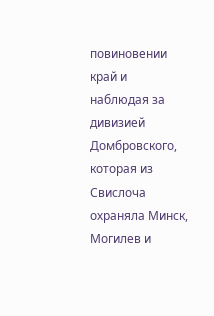повиновении край и наблюдая за дивизией Домбровского, которая из Свислоча охраняла Минск, Могилев и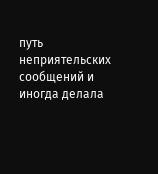путь неприятельских сообщений и иногда делала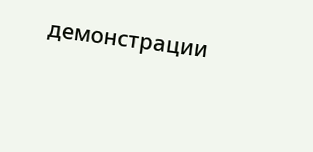демонстрации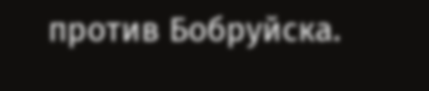против Бобруйска.